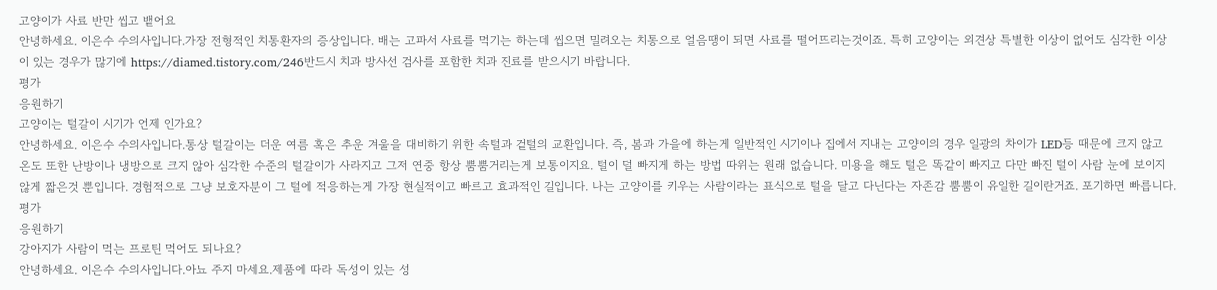고양이가 사료 반만 씹고 뱉어요
안녕하세요. 이은수 수의사입니다.가장 전형적인 치통환자의 증상입니다. 배는 고파서 사료를 먹기는 하는데 씹으면 밀려오는 치통으로 얼음땡이 되면 사료를 떨어뜨리는것이죠. 특히 고양이는 외견상 특별한 이상이 없어도 심각한 이상이 있는 경우가 많기에 https://diamed.tistory.com/246반드시 치과 방사선 검사를 포함한 치과 진료를 받으시기 바랍니다.
평가
응원하기
고양이는 털갈이 시기가 언제 인가요?
안녕하세요. 이은수 수의사입니다.통상 털갈이는 더운 여름 혹은 추운 겨울을 대비하기 위한 속털과 겉털의 교환입니다. 즉, 봄과 가을에 하는게 일반적인 시기이나 집에서 지내는 고양이의 경우 일광의 차이가 LED등 때문에 크지 않고 온도 또한 난방이나 냉방으로 크지 않아 심각한 수준의 털갈이가 사라지고 그저 연중 항상 뿜뿜거리는게 보통이지요. 털이 덜 빠지게 하는 방법 따위는 원래 없습니다. 미용을 해도 털은 똑같이 빠지고 다만 빠진 털이 사람 눈에 보이지 않게 짧은것 뿐입니다. 경험적으로 그냥 보호자분이 그 털에 적응하는게 가장 현실적이고 빠르고 효과적인 길입니다. 나는 고양이를 키우는 사람이라는 표식으로 털을 달고 다닌다는 자존감 뿜뿜이 유일한 길이란거죠. 포기하면 빠릅니다.
평가
응원하기
강아지가 사람이 먹는 프로틴 먹어도 되나요?
안녕하세요. 이은수 수의사입니다.아뇨 주지 마세요.제품에 따라 독성이 있는 성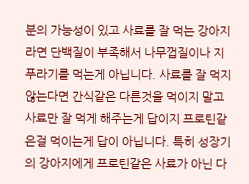분의 가능성이 있고 사료를 잘 먹는 강아지라면 단백질이 부족해서 나무껍질이나 지푸라기를 먹는게 아닙니다. 사료를 잘 먹지 않는다면 간식같은 다른것을 먹이지 말고 사료만 잘 먹게 해주는게 답이지 프로틴같은걸 먹이는게 답이 아닙니다. 특히 성장기의 강아지에게 프로틴같은 사료가 아닌 다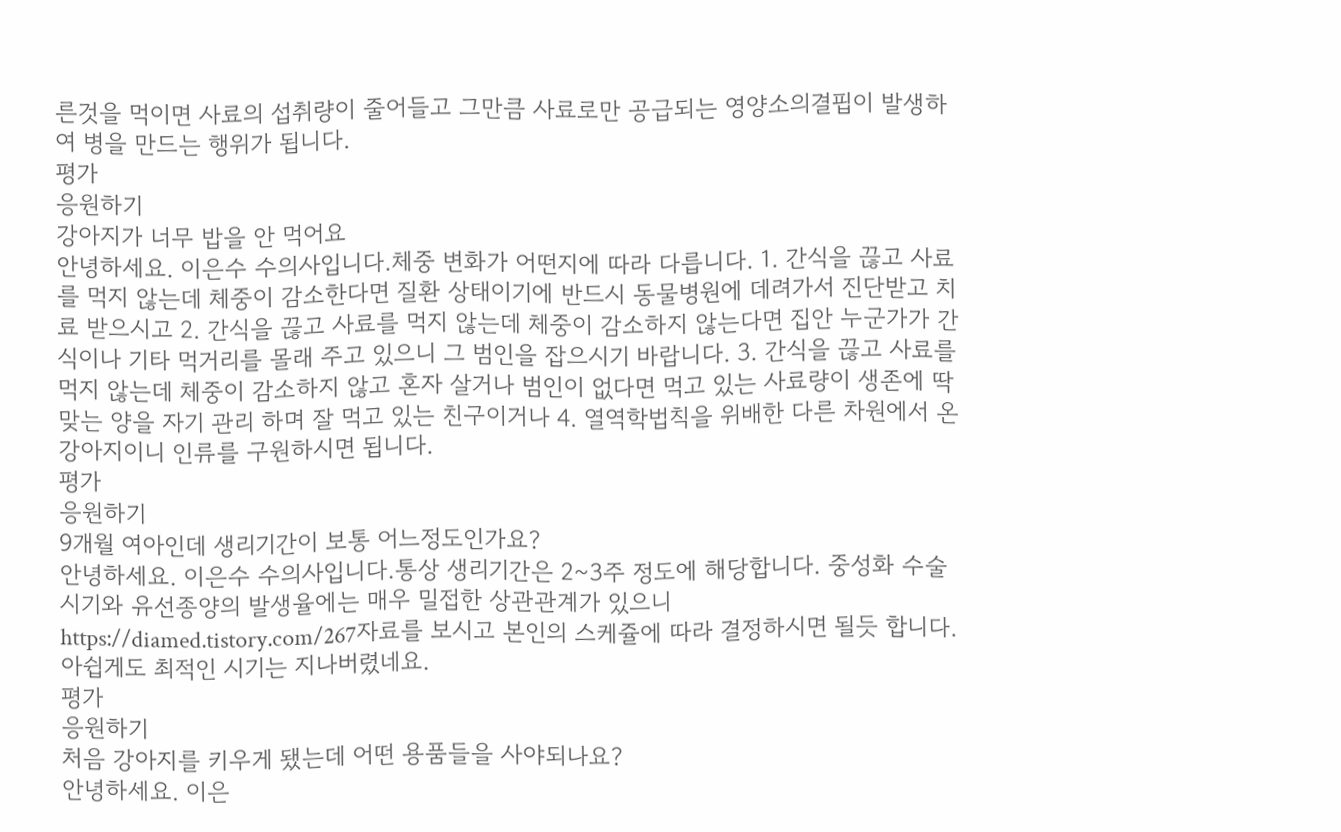른것을 먹이면 사료의 섭취량이 줄어들고 그만큼 사료로만 공급되는 영양소의결핍이 발생하여 병을 만드는 행위가 됩니다.
평가
응원하기
강아지가 너무 밥을 안 먹어요
안녕하세요. 이은수 수의사입니다.체중 변화가 어떤지에 따라 다릅니다. 1. 간식을 끊고 사료를 먹지 않는데 체중이 감소한다면 질환 상태이기에 반드시 동물병원에 데려가서 진단받고 치료 받으시고 2. 간식을 끊고 사료를 먹지 않는데 체중이 감소하지 않는다면 집안 누군가가 간식이나 기타 먹거리를 몰래 주고 있으니 그 범인을 잡으시기 바랍니다. 3. 간식을 끊고 사료를 먹지 않는데 체중이 감소하지 않고 혼자 살거나 범인이 없다면 먹고 있는 사료량이 생존에 딱 맞는 양을 자기 관리 하며 잘 먹고 있는 친구이거나 4. 열역학법칙을 위배한 다른 차원에서 온 강아지이니 인류를 구원하시면 됩니다.
평가
응원하기
9개월 여아인데 생리기간이 보통 어느정도인가요?
안녕하세요. 이은수 수의사입니다.통상 생리기간은 2~3주 정도에 해당합니다. 중성화 수술 시기와 유선종양의 발생율에는 매우 밀접한 상관관계가 있으니 https://diamed.tistory.com/267자료를 보시고 본인의 스케쥴에 따라 결정하시면 될듯 합니다. 아쉽게도 최적인 시기는 지나버렸네요.
평가
응원하기
처음 강아지를 키우게 됐는데 어떤 용품들을 사야되나요?
안녕하세요. 이은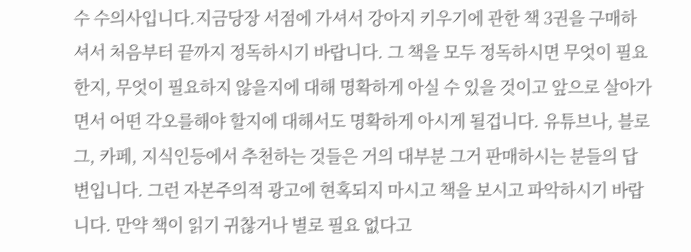수 수의사입니다.지금당장 서점에 가셔서 강아지 키우기에 관한 책 3권을 구매하셔서 처음부터 끝까지 정독하시기 바랍니다. 그 책을 모두 정독하시면 무엇이 필요한지, 무엇이 필요하지 않을지에 대해 명확하게 아실 수 있을 것이고 앞으로 살아가면서 어떤 각오를해야 할지에 대해서도 명확하게 아시게 될겁니다. 유튜브나, 블로그, 카페, 지식인등에서 추천하는 것들은 거의 대부분 그거 판매하시는 분들의 답변입니다. 그런 자본주의적 광고에 현혹되지 마시고 책을 보시고 파악하시기 바랍니다. 만약 책이 읽기 귀찮거나 별로 필요 없다고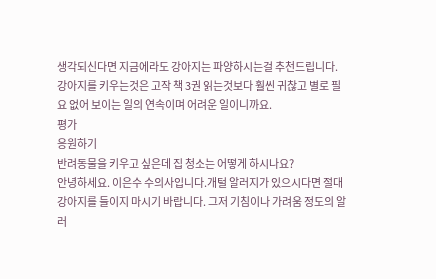생각되신다면 지금에라도 강아지는 파양하시는걸 추천드립니다. 강아지를 키우는것은 고작 책 3권 읽는것보다 훨씬 귀찮고 별로 필요 없어 보이는 일의 연속이며 어려운 일이니까요.
평가
응원하기
반려동물을 키우고 싶은데 집 청소는 어떻게 하시나요?
안녕하세요. 이은수 수의사입니다.개털 알러지가 있으시다면 절대 강아지를 들이지 마시기 바랍니다. 그저 기침이나 가려움 정도의 알러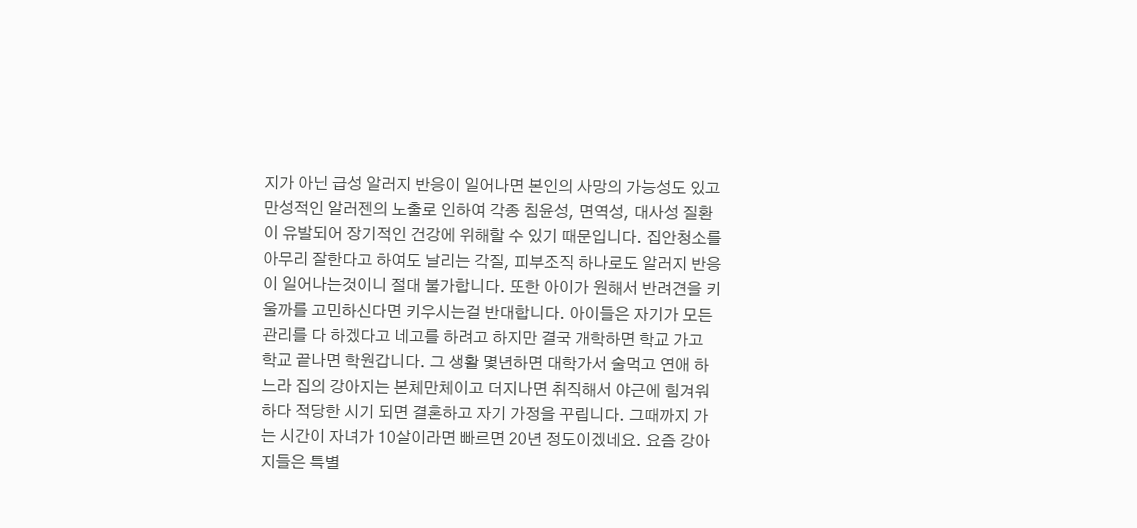지가 아닌 급성 알러지 반응이 일어나면 본인의 사망의 가능성도 있고 만성적인 알러젠의 노출로 인하여 각종 침윤성, 면역성, 대사성 질환이 유발되어 장기적인 건강에 위해할 수 있기 때문입니다. 집안청소를 아무리 잘한다고 하여도 날리는 각질, 피부조직 하나로도 알러지 반응이 일어나는것이니 절대 불가합니다. 또한 아이가 원해서 반려견을 키울까를 고민하신다면 키우시는걸 반대합니다. 아이들은 자기가 모든 관리를 다 하겠다고 네고를 하려고 하지만 결국 개학하면 학교 가고 학교 끝나면 학원갑니다. 그 생활 몇년하면 대학가서 술먹고 연애 하느라 집의 강아지는 본체만체이고 더지나면 취직해서 야근에 힘겨워 하다 적당한 시기 되면 결혼하고 자기 가정을 꾸립니다. 그때까지 가는 시간이 자녀가 10살이라면 빠르면 20년 정도이겠네요. 요즘 강아지들은 특별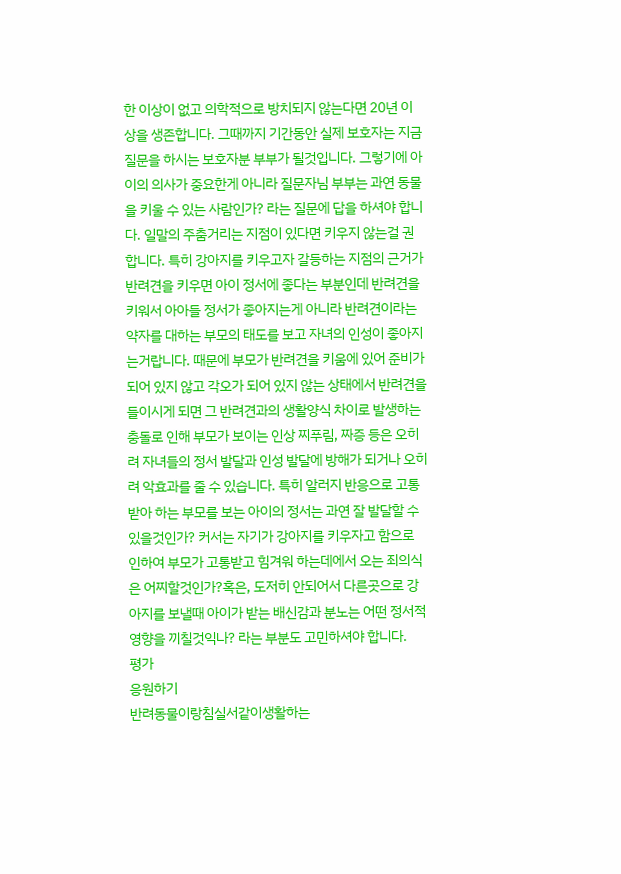한 이상이 없고 의학적으로 방치되지 않는다면 20년 이상을 생존합니다. 그때까지 기간동안 실제 보호자는 지금 질문을 하시는 보호자분 부부가 될것입니다. 그렇기에 아이의 의사가 중요한게 아니라 질문자님 부부는 과연 동물을 키울 수 있는 사람인가? 라는 질문에 답을 하셔야 합니다. 일말의 주춤거리는 지점이 있다면 키우지 않는걸 권합니다. 특히 강아지를 키우고자 갈등하는 지점의 근거가 반려견을 키우면 아이 정서에 좋다는 부분인데 반려견을 키워서 아아들 정서가 좋아지는게 아니라 반려견이라는 약자를 대하는 부모의 태도를 보고 자녀의 인성이 좋아지는거랍니다. 때문에 부모가 반려견을 키움에 있어 준비가 되어 있지 않고 각오가 되어 있지 않는 상태에서 반려견을 들이시게 되면 그 반려견과의 생활양식 차이로 발생하는 충돌로 인해 부모가 보이는 인상 찌푸림, 짜증 등은 오히려 자녀들의 정서 발달과 인성 발달에 방해가 되거나 오히려 악효과를 줄 수 있습니다. 특히 알러지 반응으로 고통받아 하는 부모를 보는 아이의 정서는 과연 잘 발달할 수 있을것인가? 커서는 자기가 강아지를 키우자고 함으로 인하여 부모가 고통받고 힘겨워 하는데에서 오는 죄의식은 어찌할것인가?혹은, 도저히 안되어서 다른곳으로 강아지를 보낼때 아이가 받는 배신감과 분노는 어떤 정서적 영향을 끼칠것익나? 라는 부분도 고민하셔야 합니다.
평가
응원하기
반려동물이랑침실서같이생활하는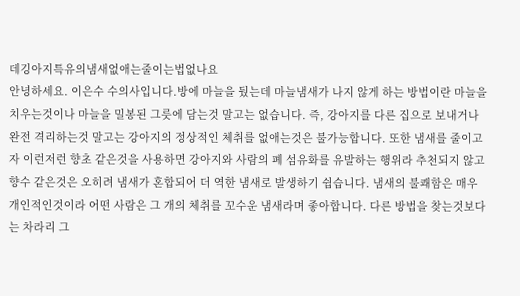데깅아지특유의냄새없애는줄이는법없나요
안녕하세요. 이은수 수의사입니다.방에 마늘을 뒀는데 마늘냄새가 나지 않게 하는 방법이란 마늘을 치우는것이나 마늘을 밀봉된 그릇에 담는것 말고는 없습니다. 즉, 강아지를 다른 집으로 보내거나 완전 격리하는것 말고는 강아지의 정상적인 체취를 없애는것은 불가능합니다. 또한 냄새를 줄이고자 이런저런 향초 같은것을 사용하면 강아지와 사람의 폐 섬유화를 유발하는 행위라 추천되지 않고 향수 같은것은 오히려 냄새가 혼합되어 더 역한 냄새로 발생하기 쉽습니다. 냄새의 불쾌함은 매우 개인적인것이라 어떤 사람은 그 개의 체취를 꼬수운 냄새라며 좋아합니다. 다른 방법을 찾는것보다는 차라리 그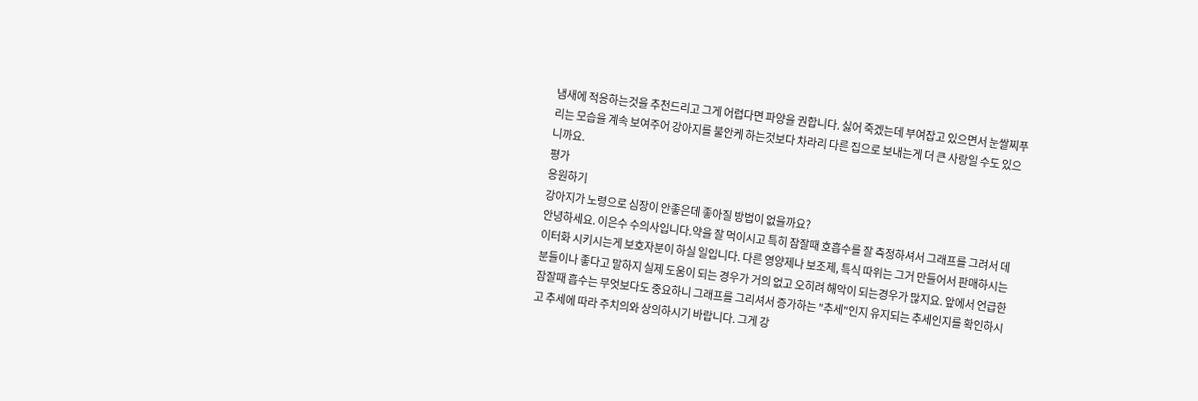냄새에 적응하는것을 추천드리고 그게 어렵다면 파양을 권합니다. 싫어 죽겠는데 부여잡고 있으면서 눈쌀찌푸리는 모습을 계속 보여주어 강아지를 불안케 하는것보다 차라리 다른 집으로 보내는게 더 큰 사랑일 수도 있으니까요.
평가
응원하기
강아지가 노령으로 심장이 안좋은데 좋아질 방법이 없을까요?
안녕하세요. 이은수 수의사입니다.약을 잘 먹이시고 특히 잠잘때 호흡수를 잘 측정하셔서 그래프를 그려서 데이터화 시키시는게 보호자분이 하실 일입니다. 다른 영양제나 보조제, 특식 따위는 그거 만들어서 판매하시는 분들이나 좋다고 말하지 실제 도움이 되는 경우가 거의 없고 오히려 해악이 되는경우가 많지요. 앞에서 언급한 잠잘때 흡수는 무엇보다도 중요하니 그래프를 그리셔서 증가하는 "추세"인지 유지되는 추세인지를 확인하시고 추세에 따라 주치의와 상의하시기 바랍니다. 그게 강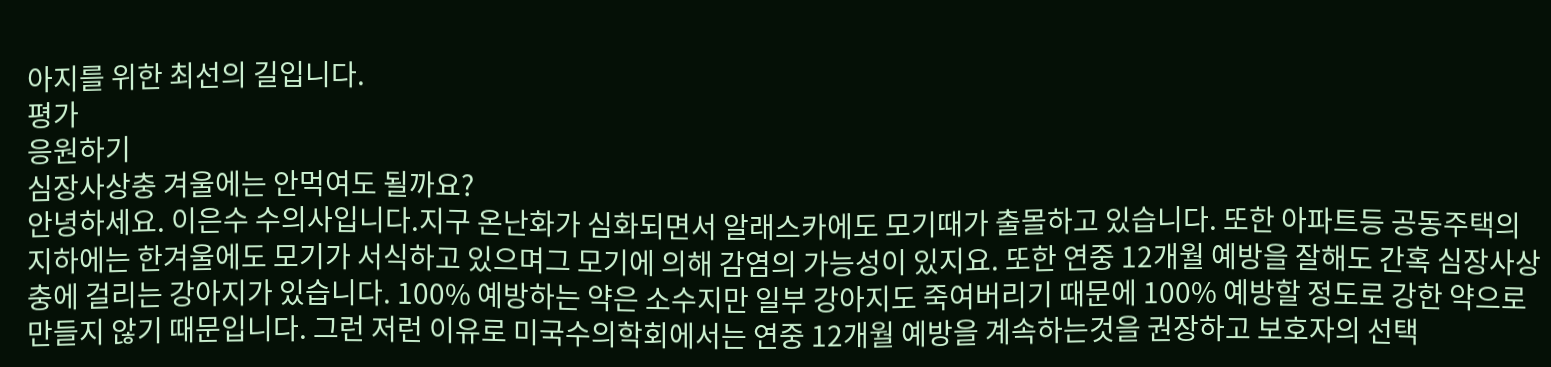아지를 위한 최선의 길입니다.
평가
응원하기
심장사상충 겨울에는 안먹여도 될까요?
안녕하세요. 이은수 수의사입니다.지구 온난화가 심화되면서 알래스카에도 모기때가 출몰하고 있습니다. 또한 아파트등 공동주택의 지하에는 한겨울에도 모기가 서식하고 있으며그 모기에 의해 감염의 가능성이 있지요. 또한 연중 12개월 예방을 잘해도 간혹 심장사상충에 걸리는 강아지가 있습니다. 100% 예방하는 약은 소수지만 일부 강아지도 죽여버리기 때문에 100% 예방할 정도로 강한 약으로 만들지 않기 때문입니다. 그런 저런 이유로 미국수의학회에서는 연중 12개월 예방을 계속하는것을 권장하고 보호자의 선택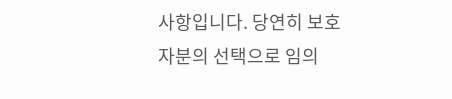사항입니다. 당연히 보호자분의 선택으로 임의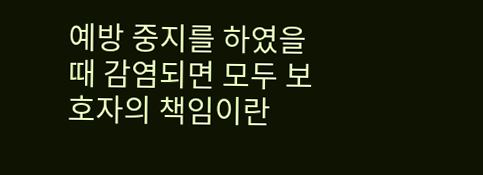예방 중지를 하였을때 감염되면 모두 보호자의 책임이란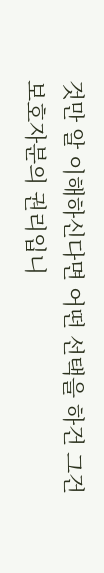것만 알 이해하신다면 어떤 선택을 하건 그건 보호자분의 권리입니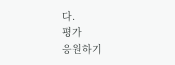다.
평가
응원하기